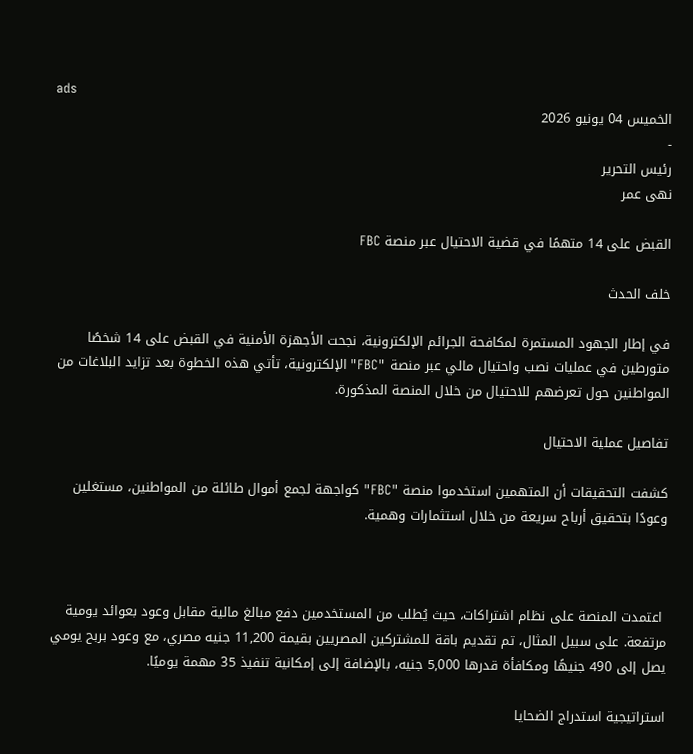ads
الخميس 04 يونيو 2026
-
رئيس التحرير
نهى عمر

القبض على 14 متهمًا في قضية الاحتيال عبر منصة FBC

خلف الحدث

في إطار الجهود المستمرة لمكافحة الجرائم الإلكترونية، نجحت الأجهزة الأمنية في القبض على 14 شخصًا متورطين في عمليات نصب واحتيال مالي عبر منصة "FBC" الإلكترونية، تأتي هذه الخطوة بعد تزايد البلاغات من المواطنين حول تعرضهم للاحتيال من خلال المنصة المذكورة.

تفاصيل عملية الاحتيال

كشفت التحقيقات أن المتهمين استخدموا منصة "FBC" كواجهة لجمع أموال طائلة من المواطنين، مستغلين وعودًا بتحقيق أرباح سريعة من خلال استثمارات وهمية.



 اعتمدت المنصة على نظام اشتراكات، حيث يُطلب من المستخدمين دفع مبالغ مالية مقابل وعود بعوائد يومية مرتفعة. على سبيل المثال، تم تقديم باقة للمشتركين المصريين بقيمة 11,200 جنيه مصري، مع وعود بربح يومي يصل إلى 490 جنيهًا ومكافأة قدرها 5,000 جنيه، بالإضافة إلى إمكانية تنفيذ 35 مهمة يوميًا.

استراتيجية استدراج الضحايا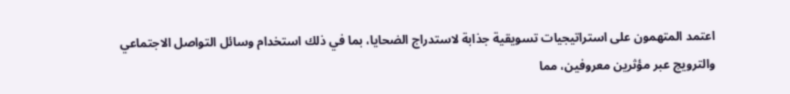اعتمد المتهمون على استراتيجيات تسويقية جذابة لاستدراج الضحايا، بما في ذلك استخدام وسائل التواصل الاجتماعي والترويج عبر مؤثرين معروفين، مما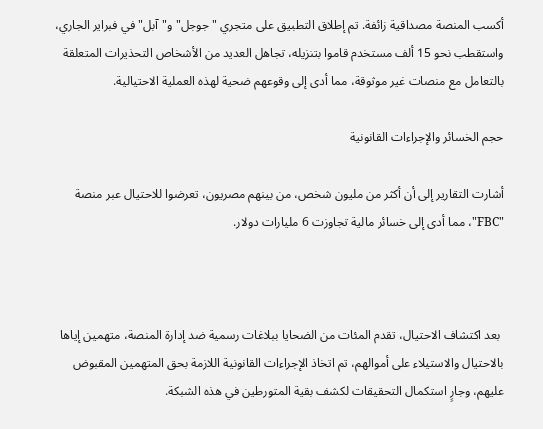أكسب المنصة مصداقية زائفة. تم إطلاق التطبيق على متجري "جوجل" و"آبل" في فبراير الجاري، واستقطب نحو 15 ألف مستخدم قاموا بتنزيله، تجاهل العديد من الأشخاص التحذيرات المتعلقة بالتعامل مع منصات غير موثوقة، مما أدى إلى وقوعهم ضحية لهذه العملية الاحتيالية.

حجم الخسائر والإجراءات القانونية

أشارت التقارير إلى أن أكثر من مليون شخص، من بينهم مصريون، تعرضوا للاحتيال عبر منصة "FBC"، مما أدى إلى خسائر مالية تجاوزت 6 مليارات دولار.



 بعد اكتشاف الاحتيال، تقدم المئات من الضحايا ببلاغات رسمية ضد إدارة المنصة، متهمين إياها بالاحتيال والاستيلاء على أموالهم، تم اتخاذ الإجراءات القانونية اللازمة بحق المتهمين المقبوض عليهم، وجارٍ استكمال التحقيقات لكشف بقية المتورطين في هذه الشبكة.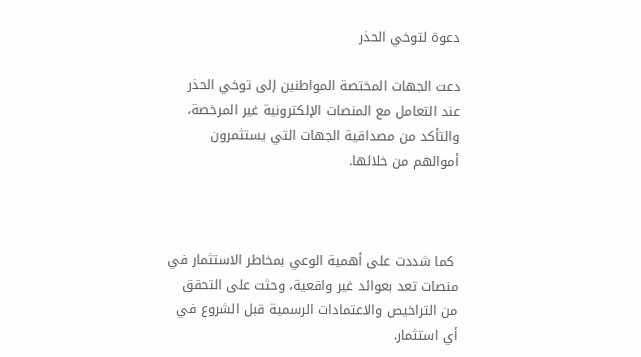دعوة لتوخي الحذر

دعت الجهات المختصة المواطنين إلى توخي الحذر عند التعامل مع المنصات الإلكترونية غير المرخصة، والتأكد من مصداقية الجهات التي يستثمرون أموالهم من خلالها.



 كما شددت على أهمية الوعي بمخاطر الاستثمار في منصات تعد بعوائد غير واقعية، وحثت على التحقق من التراخيص والاعتمادات الرسمية قبل الشروع في أي استثمار.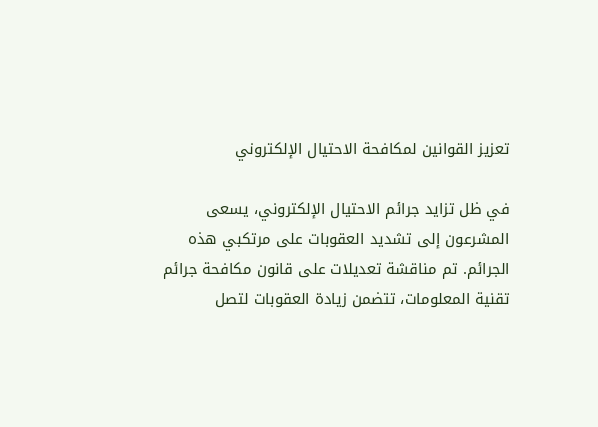تعزيز القوانين لمكافحة الاحتيال الإلكتروني

في ظل تزايد جرائم الاحتيال الإلكتروني، يسعى المشرعون إلى تشديد العقوبات على مرتكبي هذه الجرائم. تم مناقشة تعديلات على قانون مكافحة جرائم تقنية المعلومات، تتضمن زيادة العقوبات لتصل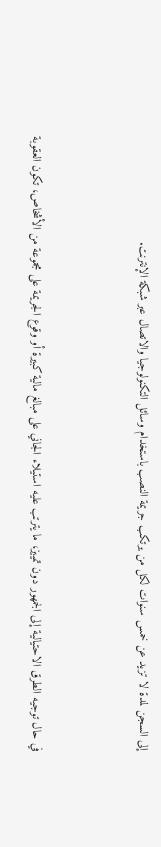إلى السجن لمدة لا تزيد عن خمس سنوات لكل من يرتكب جريمة النصب باستخدام وسائل التكنولوجيا والاتصال عبر شبكة الإنترنت.



في حال توجيه الطرق الاحتيالية إلى الجمهور دون تمييز، ما يترتب عليه استيلاء الجاني على مبالغ مالية كبيرة أو وقوع الجريمة على مجموعة من الأشخاص، تكون العقوبة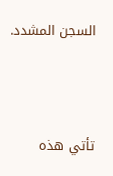السجن المشدد.



تأتي هذه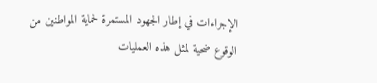الإجراءات في إطار الجهود المستمرة لحماية المواطنين من الوقوع ضحية لمثل هذه العمليات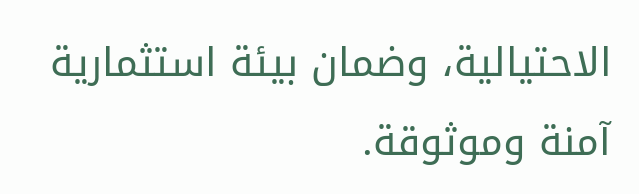الاحتيالية، وضمان بيئة استثمارية آمنة وموثوقة.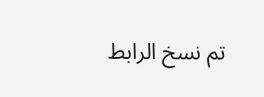تم نسخ الرابط